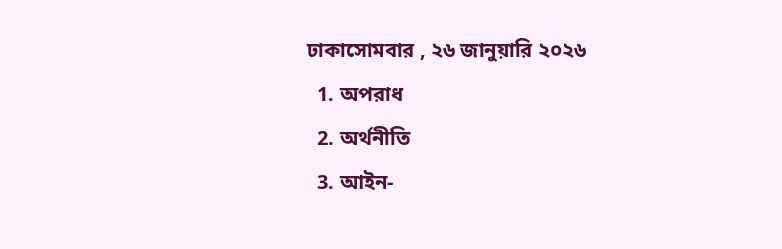ঢাকাসোমবার , ২৬ জানুয়ারি ২০২৬
  1. অপরাধ
  2. অর্থনীতি
  3. আইন-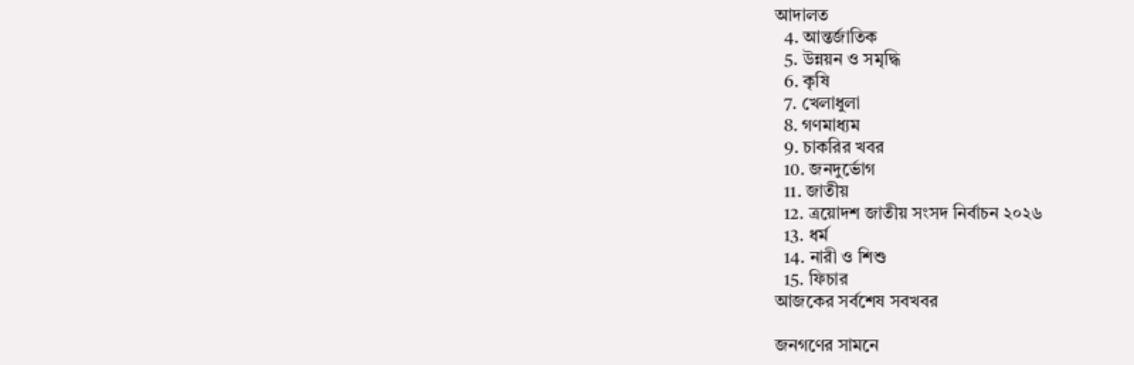আদালত
  4. আন্তর্জাতিক
  5. উন্নয়ন ও সমৃদ্ধি
  6. কৃষি
  7. খেলাধুলা
  8. গণমাধ্যম
  9. চাকরির খবর
  10. জনদুর্ভোগ
  11. জাতীয়
  12. ত্রয়োদশ জাতীয় সংসদ নির্বাচন ২০২৬
  13. ধর্ম
  14. নারী ও শিশু
  15. ফিচার
আজকের সর্বশেষ সবখবর

জনগণের সামনে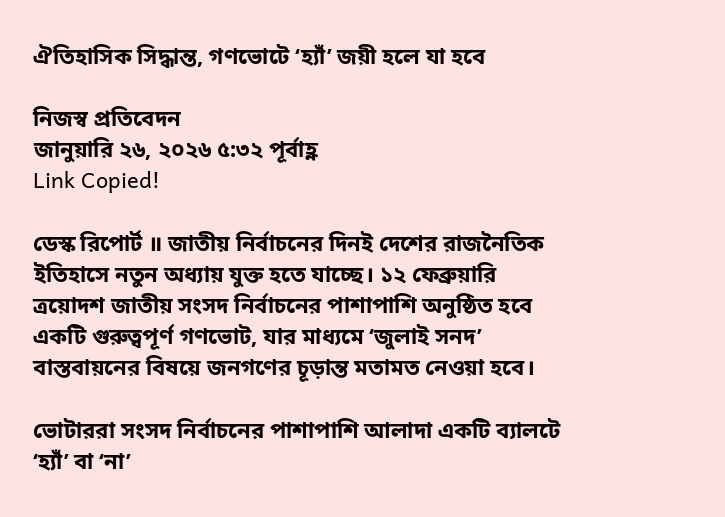ঐতিহাসিক সিদ্ধান্ত, গণভোটে ‘হ্যাঁ’ জয়ী হলে যা হবে

নিজস্ব প্রতিবেদন
জানুয়ারি ২৬, ২০২৬ ৫:৩২ পূর্বাহ্ণ
Link Copied!

ডেস্ক রিপোর্ট ॥ জাতীয় নির্বাচনের দিনই দেশের রাজনৈতিক ইতিহাসে নতুন অধ্যায় যুক্ত হতে যাচ্ছে। ১২ ফেব্রুয়ারি ত্রয়োদশ জাতীয় সংসদ নির্বাচনের পাশাপাশি অনুষ্ঠিত হবে একটি গুরুত্বপূর্ণ গণভোট, যার মাধ্যমে ‘জুলাই সনদ’ বাস্তবায়নের বিষয়ে জনগণের চূড়ান্ত মতামত নেওয়া হবে।

ভোটাররা সংসদ নির্বাচনের পাশাপাশি আলাদা একটি ব্যালটে ‘হ্যাঁ’ বা ‘না’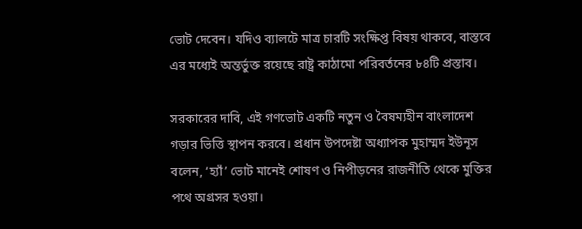ভোট দেবেন। যদিও ব্যালটে মাত্র চারটি সংক্ষিপ্ত বিষয় থাকবে, বাস্তবে এর মধ্যেই অন্তর্ভুক্ত রয়েছে রাষ্ট্র কাঠামো পরিবর্তনের ৮৪টি প্রস্তাব।

সরকারের দাবি, এই গণভোট একটি নতুন ও বৈষম্যহীন বাংলাদেশ গড়ার ভিত্তি স্থাপন করবে। প্রধান উপদেষ্টা অধ্যাপক মুহাম্মদ ইউনূস বলেন, ‘হ্যাঁ’ ভোট মানেই শোষণ ও নিপীড়নের রাজনীতি থেকে মুক্তির পথে অগ্রসর হওয়া।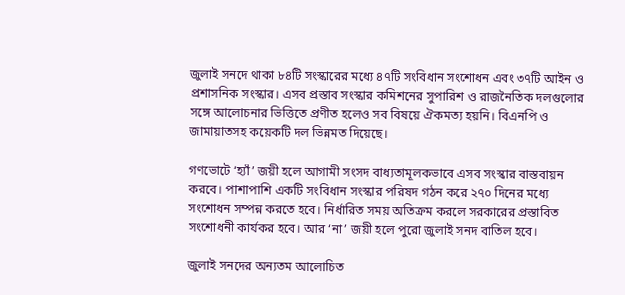জুলাই সনদে থাকা ৮৪টি সংস্কারের মধ্যে ৪৭টি সংবিধান সংশোধন এবং ৩৭টি আইন ও প্রশাসনিক সংস্কার। এসব প্রস্তাব সংস্কার কমিশনের সুপারিশ ও রাজনৈতিক দলগুলোর সঙ্গে আলোচনার ভিত্তিতে প্রণীত হলেও সব বিষয়ে ঐকমত্য হয়নি। বিএনপি ও জামায়াতসহ কয়েকটি দল ভিন্নমত দিয়েছে।

গণভোটে ‘হ্যাঁ’ জয়ী হলে আগামী সংসদ বাধ্যতামূলকভাবে এসব সংস্কার বাস্তবায়ন করবে। পাশাপাশি একটি সংবিধান সংস্কার পরিষদ গঠন করে ২৭০ দিনের মধ্যে সংশোধন সম্পন্ন করতে হবে। নির্ধারিত সময় অতিক্রম করলে সরকারের প্রস্তাবিত সংশোধনী কার্যকর হবে। আর ‘না’ জয়ী হলে পুরো জুলাই সনদ বাতিল হবে।

জুলাই সনদের অন্যতম আলোচিত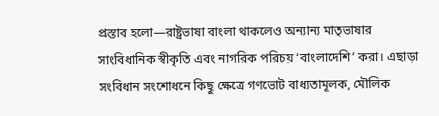প্রস্তাব হলো—রাষ্ট্রভাষা বাংলা থাকলেও অন্যান্য মাতৃভাষার সাংবিধানিক স্বীকৃতি এবং নাগরিক পরিচয় ‘বাংলাদেশি’ করা। এছাড়া সংবিধান সংশোধনে কিছু ক্ষেত্রে গণভোট বাধ্যতামূলক, মৌলিক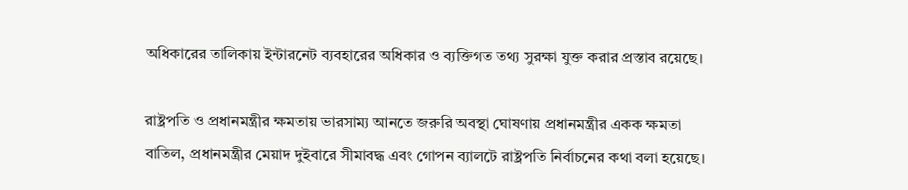অধিকারের তালিকায় ইন্টারনেট ব্যবহারের অধিকার ও ব্যক্তিগত তথ্য সুরক্ষা যুক্ত করার প্রস্তাব রয়েছে।

রাষ্ট্রপতি ও প্রধানমন্ত্রীর ক্ষমতায় ভারসাম্য আনতে জরুরি অবস্থা ঘোষণায় প্রধানমন্ত্রীর একক ক্ষমতা বাতিল, প্রধানমন্ত্রীর মেয়াদ দুইবারে সীমাবদ্ধ এবং গোপন ব্যালটে রাষ্ট্রপতি নির্বাচনের কথা বলা হয়েছে।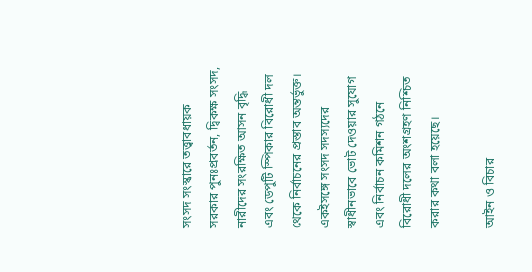সংসদ সংস্কারে তত্ত্বাবধায়ক সরকার পুনঃপ্রবর্তন, দ্বিকক্ষ সংসদ, নারীদের সংরক্ষিত আসন বৃদ্ধি এবং ডেপুটি স্পিকার বিরোধী দল থেকে নির্বাচনের প্রস্তাব অন্তর্ভুক্ত। একইসঙ্গে সংসদ সদস্যদের স্বাধীনভাবে ভোট দেওয়ার সুযোগ এবং নির্বাচন কমিশন গঠনে বিরোধী দলের অংশগ্রহণ নিশ্চিত করার কথা বলা হয়েছে।

আইন ও বিচার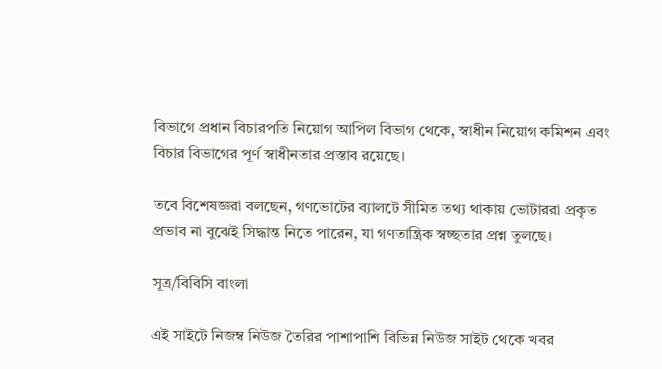বিভাগে প্রধান বিচারপতি নিয়োগ আপিল বিভাগ থেকে, স্বাধীন নিয়োগ কমিশন এবং বিচার বিভাগের পূর্ণ স্বাধীনতার প্রস্তাব রয়েছে।

তবে বিশেষজ্ঞরা বলছেন, গণভোটের ব্যালটে সীমিত তথ্য থাকায় ভোটাররা প্রকৃত প্রভাব না বুঝেই সিদ্ধান্ত নিতে পারেন, যা গণতান্ত্রিক স্বচ্ছতার প্রশ্ন তুলছে।

সূত্র/বিবিসি বাংলা

এই সাইটে নিজম্ব নিউজ তৈরির পাশাপাশি বিভিন্ন নিউজ সাইট থেকে খবর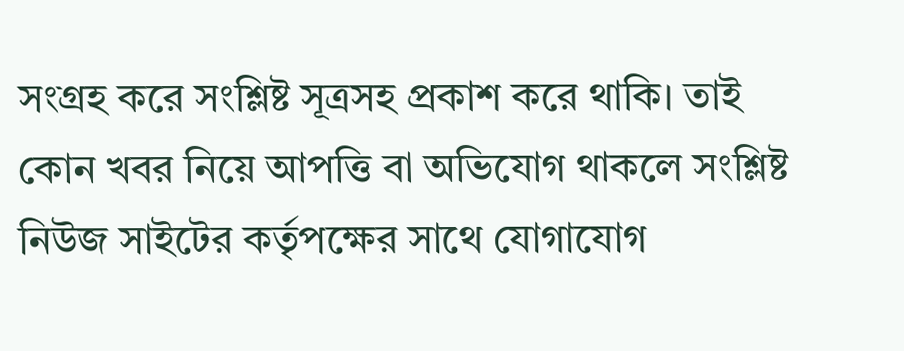সংগ্রহ করে সংশ্লিষ্ট সূত্রসহ প্রকাশ করে থাকি। তাই কোন খবর নিয়ে আপত্তি বা অভিযোগ থাকলে সংশ্লিষ্ট নিউজ সাইটের কর্তৃপক্ষের সাথে যোগাযোগ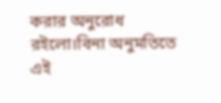করার অনুরোধ রইলো।বিনা অনুমতিতে এই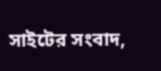সাইটের সংবাদ,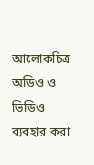আলোকচিত্র অডিও ও ভিডিও ব্যবহার করা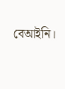বেআইনি।